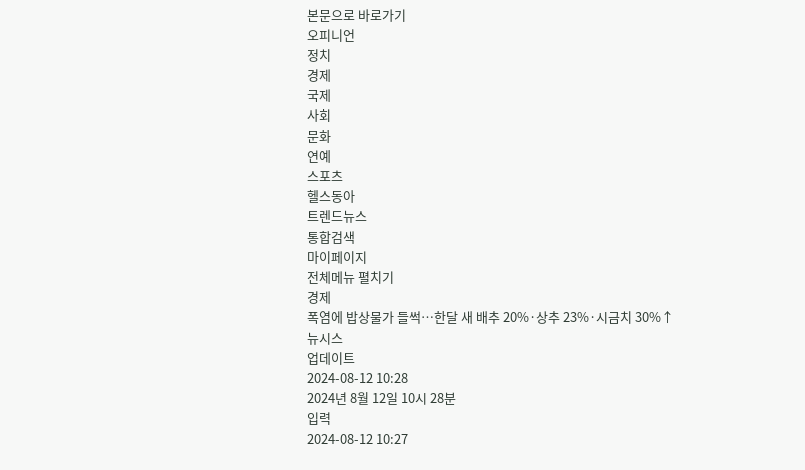본문으로 바로가기
오피니언
정치
경제
국제
사회
문화
연예
스포츠
헬스동아
트렌드뉴스
통합검색
마이페이지
전체메뉴 펼치기
경제
폭염에 밥상물가 들썩…한달 새 배추 20%·상추 23%·시금치 30%↑
뉴시스
업데이트
2024-08-12 10:28
2024년 8월 12일 10시 28분
입력
2024-08-12 10:27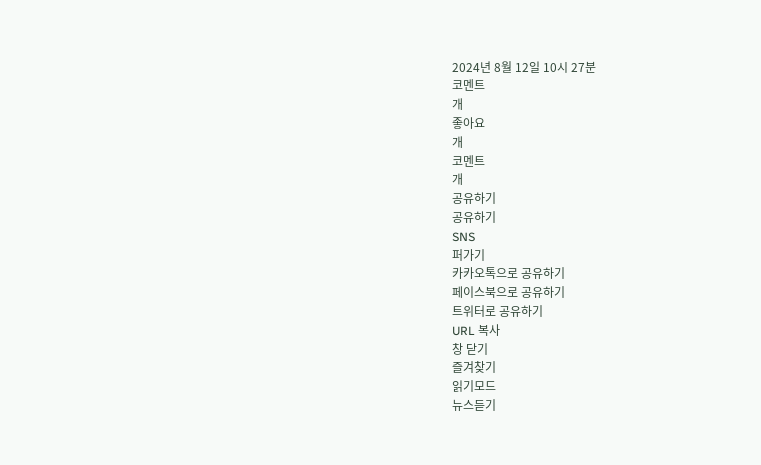2024년 8월 12일 10시 27분
코멘트
개
좋아요
개
코멘트
개
공유하기
공유하기
SNS
퍼가기
카카오톡으로 공유하기
페이스북으로 공유하기
트위터로 공유하기
URL 복사
창 닫기
즐겨찾기
읽기모드
뉴스듣기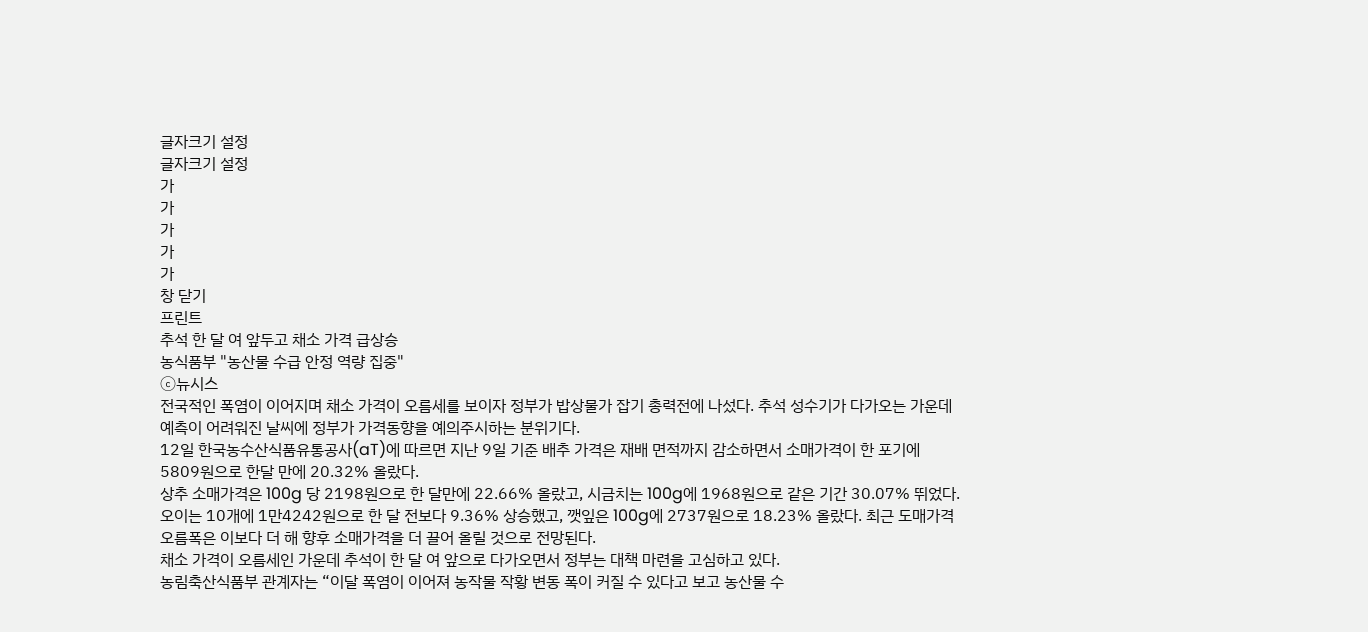글자크기 설정
글자크기 설정
가
가
가
가
가
창 닫기
프린트
추석 한 달 여 앞두고 채소 가격 급상승
농식품부 "농산물 수급 안정 역량 집중"
ⓒ뉴시스
전국적인 폭염이 이어지며 채소 가격이 오름세를 보이자 정부가 밥상물가 잡기 총력전에 나섰다. 추석 성수기가 다가오는 가운데 예측이 어려워진 날씨에 정부가 가격동향을 예의주시하는 분위기다.
12일 한국농수산식품유통공사(aT)에 따르면 지난 9일 기준 배추 가격은 재배 면적까지 감소하면서 소매가격이 한 포기에 5809원으로 한달 만에 20.32% 올랐다.
상추 소매가격은 100g 당 2198원으로 한 달만에 22.66% 올랐고, 시금치는 100g에 1968원으로 같은 기간 30.07% 뛰었다.
오이는 10개에 1만4242원으로 한 달 전보다 9.36% 상승했고, 깻잎은 100g에 2737원으로 18.23% 올랐다. 최근 도매가격 오름폭은 이보다 더 해 향후 소매가격을 더 끌어 올릴 것으로 전망된다.
채소 가격이 오름세인 가운데 추석이 한 달 여 앞으로 다가오면서 정부는 대책 마련을 고심하고 있다.
농림축산식품부 관계자는 “이달 폭염이 이어져 농작물 작황 변동 폭이 커질 수 있다고 보고 농산물 수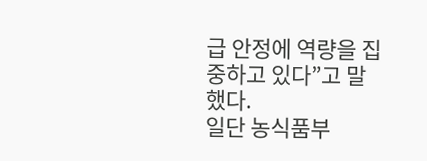급 안정에 역량을 집중하고 있다”고 말했다.
일단 농식품부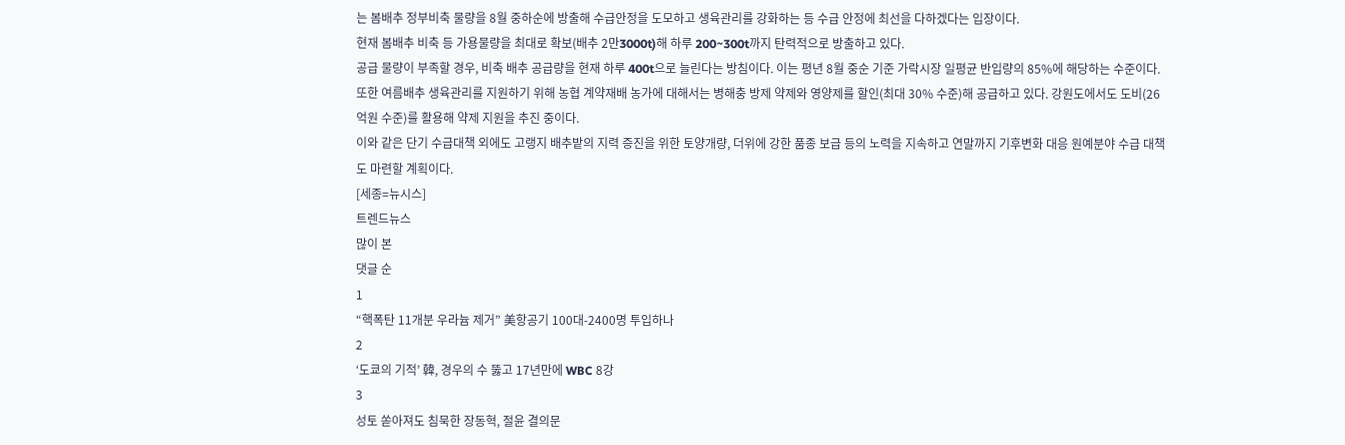는 봄배추 정부비축 물량을 8월 중하순에 방출해 수급안정을 도모하고 생육관리를 강화하는 등 수급 안정에 최선을 다하겠다는 입장이다.
현재 봄배추 비축 등 가용물량을 최대로 확보(배추 2만3000t)해 하루 200~300t까지 탄력적으로 방출하고 있다.
공급 물량이 부족할 경우, 비축 배추 공급량을 현재 하루 400t으로 늘린다는 방침이다. 이는 평년 8월 중순 기준 가락시장 일평균 반입량의 85%에 해당하는 수준이다.
또한 여름배추 생육관리를 지원하기 위해 농협 계약재배 농가에 대해서는 병해충 방제 약제와 영양제를 할인(최대 30% 수준)해 공급하고 있다. 강원도에서도 도비(26억원 수준)를 활용해 약제 지원을 추진 중이다.
이와 같은 단기 수급대책 외에도 고랭지 배추밭의 지력 증진을 위한 토양개량, 더위에 강한 품종 보급 등의 노력을 지속하고 연말까지 기후변화 대응 원예분야 수급 대책도 마련할 계획이다.
[세종=뉴시스]
트렌드뉴스
많이 본
댓글 순
1
“핵폭탄 11개분 우라늄 제거” 美항공기 100대-2400명 투입하나
2
‘도쿄의 기적’ 韓, 경우의 수 뚫고 17년만에 WBC 8강
3
성토 쏟아져도 침묵한 장동혁, 절윤 결의문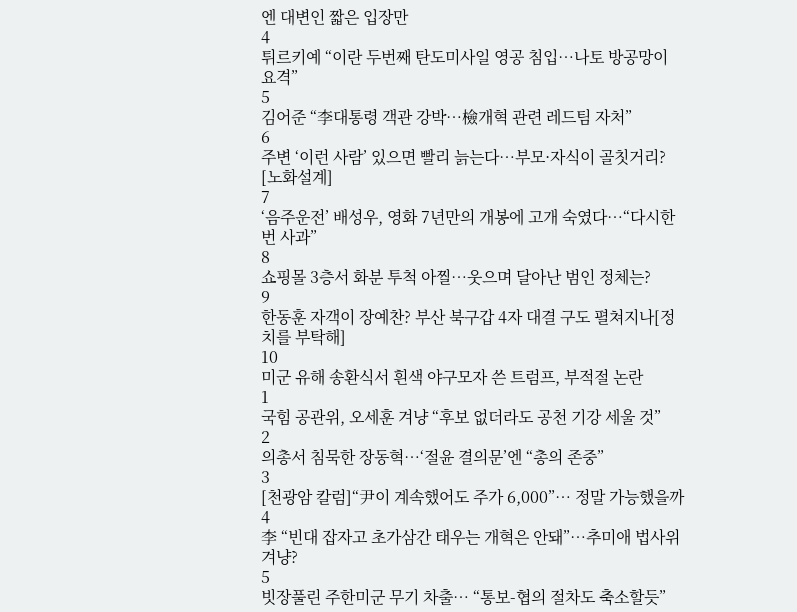엔 대변인 짧은 입장만
4
튀르키예 “이란 두번째 탄도미사일 영공 침입…나토 방공망이 요격”
5
김어준 “李대통령 객관 강박…檢개혁 관련 레드팀 자처”
6
주변 ‘이런 사람’ 있으면 빨리 늙는다…부모·자식이 골칫거리? [노화설계]
7
‘음주운전’ 배성우, 영화 7년만의 개봉에 고개 숙였다…“다시한번 사과”
8
쇼핑몰 3층서 화분 투척 아찔…웃으며 달아난 범인 정체는?
9
한동훈 자객이 장예찬? 부산 북구갑 4자 대결 구도 펼쳐지나[정치를 부탁해]
10
미군 유해 송환식서 흰색 야구모자 쓴 트럼프, 부적절 논란
1
국힘 공관위, 오세훈 겨냥 “후보 없더라도 공천 기강 세울 것”
2
의총서 침묵한 장동혁…‘절윤 결의문’엔 “총의 존중”
3
[천광암 칼럼]“尹이 계속했어도 주가 6,000”… 정말 가능했을까
4
李 “빈대 잡자고 초가삼간 태우는 개혁은 안돼”…추미애 법사위 겨냥?
5
빗장풀린 주한미군 무기 차출… “통보-협의 절차도 축소할듯”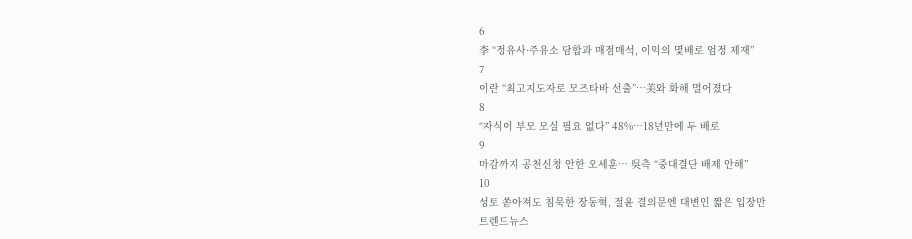6
李 “정유사·주유소 담합과 매점매석, 이익의 몇배로 엄정 제재”
7
이란 “최고지도자로 모즈타바 선출”…美와 화해 멀어졌다
8
“자식이 부모 모실 필요 없다” 48%…18년만에 두 배로
9
마감까지 공천신청 안한 오세훈… 吳측 “중대결단 배제 안해”
10
성토 쏟아져도 침묵한 장동혁, 절윤 결의문엔 대변인 짧은 입장만
트렌드뉴스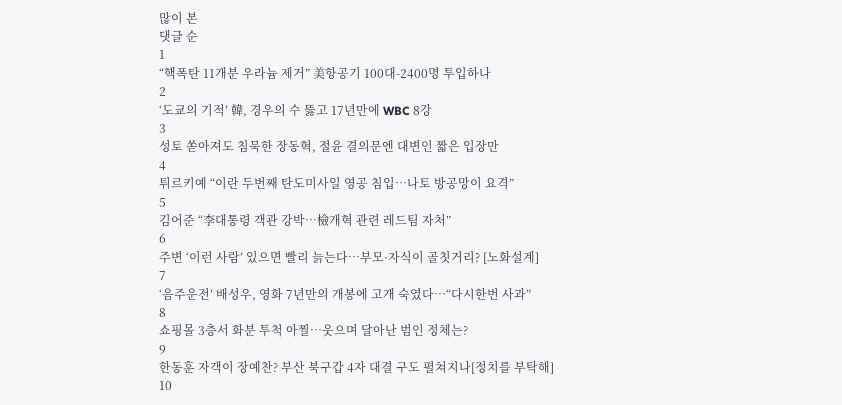많이 본
댓글 순
1
“핵폭탄 11개분 우라늄 제거” 美항공기 100대-2400명 투입하나
2
‘도쿄의 기적’ 韓, 경우의 수 뚫고 17년만에 WBC 8강
3
성토 쏟아져도 침묵한 장동혁, 절윤 결의문엔 대변인 짧은 입장만
4
튀르키예 “이란 두번째 탄도미사일 영공 침입…나토 방공망이 요격”
5
김어준 “李대통령 객관 강박…檢개혁 관련 레드팀 자처”
6
주변 ‘이런 사람’ 있으면 빨리 늙는다…부모·자식이 골칫거리? [노화설계]
7
‘음주운전’ 배성우, 영화 7년만의 개봉에 고개 숙였다…“다시한번 사과”
8
쇼핑몰 3층서 화분 투척 아찔…웃으며 달아난 범인 정체는?
9
한동훈 자객이 장예찬? 부산 북구갑 4자 대결 구도 펼쳐지나[정치를 부탁해]
10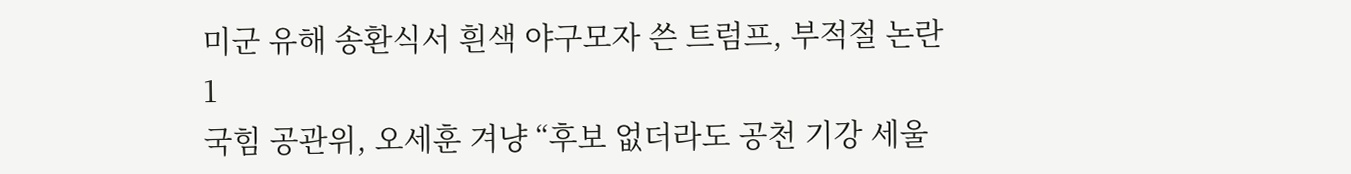미군 유해 송환식서 흰색 야구모자 쓴 트럼프, 부적절 논란
1
국힘 공관위, 오세훈 겨냥 “후보 없더라도 공천 기강 세울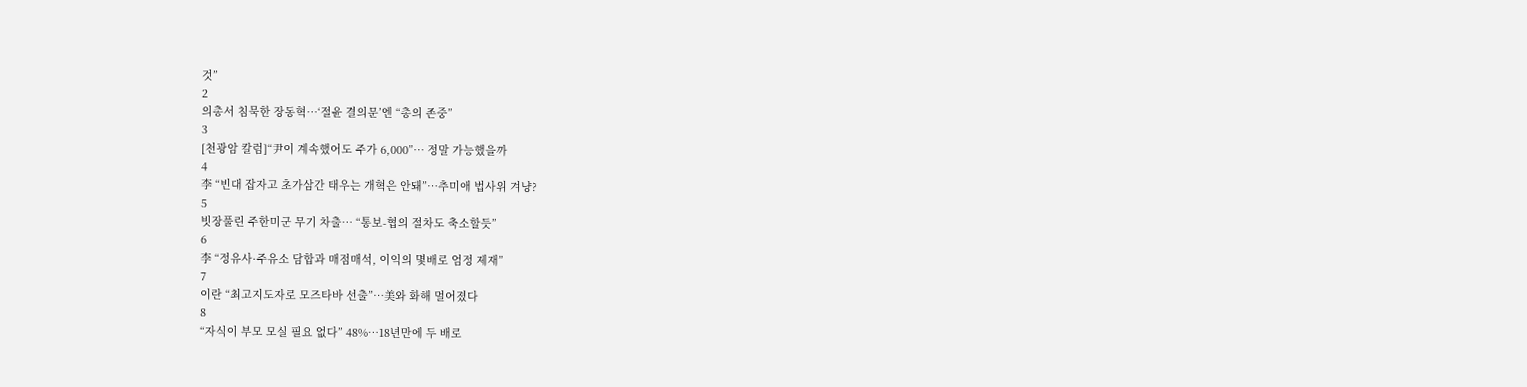것”
2
의총서 침묵한 장동혁…‘절윤 결의문’엔 “총의 존중”
3
[천광암 칼럼]“尹이 계속했어도 주가 6,000”… 정말 가능했을까
4
李 “빈대 잡자고 초가삼간 태우는 개혁은 안돼”…추미애 법사위 겨냥?
5
빗장풀린 주한미군 무기 차출… “통보-협의 절차도 축소할듯”
6
李 “정유사·주유소 담합과 매점매석, 이익의 몇배로 엄정 제재”
7
이란 “최고지도자로 모즈타바 선출”…美와 화해 멀어졌다
8
“자식이 부모 모실 필요 없다” 48%…18년만에 두 배로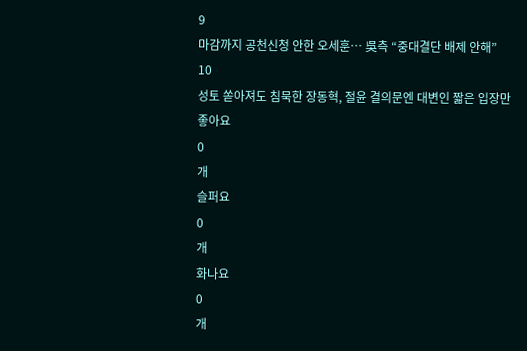9
마감까지 공천신청 안한 오세훈… 吳측 “중대결단 배제 안해”
10
성토 쏟아져도 침묵한 장동혁, 절윤 결의문엔 대변인 짧은 입장만
좋아요
0
개
슬퍼요
0
개
화나요
0
개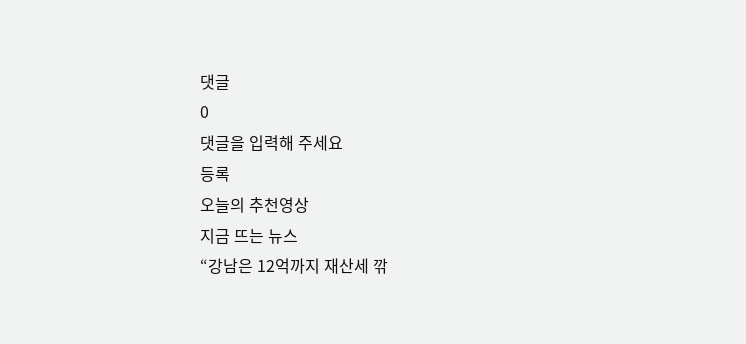댓글
0
댓글을 입력해 주세요
등록
오늘의 추천영상
지금 뜨는 뉴스
“강남은 12억까지 재산세 깎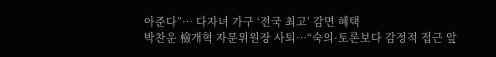아준다”… 다자녀 가구 ‘전국 최고’ 감면 혜택
박찬운 檢개혁 자문위원장 사퇴…“숙의·토론보다 감정적 접근 앞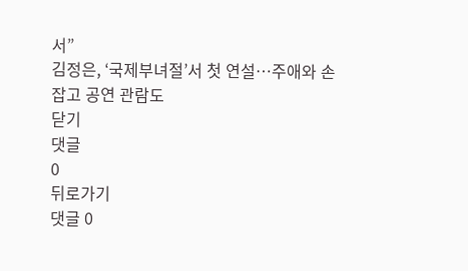서”
김정은, ‘국제부녀절’서 첫 연설…주애와 손 잡고 공연 관람도
닫기
댓글
0
뒤로가기
댓글 0